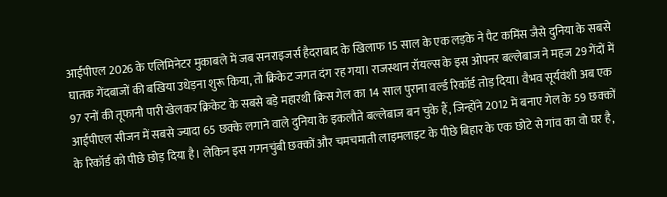आईपीएल 2026 के एलिमिनेटर मुकाबले में जब सनराइजर्स हैदराबाद के खिलाफ 15 साल के एक लड़के ने पैट कमिंस जैसे दुनिया के सबसे घातक गेंदबाजों की बखिया उधेड़ना शुरू किया, तो क्रिकेट जगत दंग रह गया। राजस्थान रॉयल्स के इस ओपनर बल्लेबाज ने महज 29 गेंदों में 97 रनों की तूफानी पारी खेलकर क्रिकेट के सबसे बड़े महारथी क्रिस गेल का 14 साल पुराना वर्ल्ड रिकॉर्ड तोड़ दिया। वैभव सूर्यवंशी अब एक आईपीएल सीजन में सबसे ज्यादा 65 छक्के लगाने वाले दुनिया के इकलौते बल्लेबाज बन चुके हैं, जिन्होंने 2012 में बनाए गेल के 59 छक्कों के रिकॉर्ड को पीछे छोड़ दिया है। लेकिन इस गगनचुंबी छक्कों और चमचमाती लाइमलाइट के पीछे बिहार के एक छोटे से गांव का वो घर है,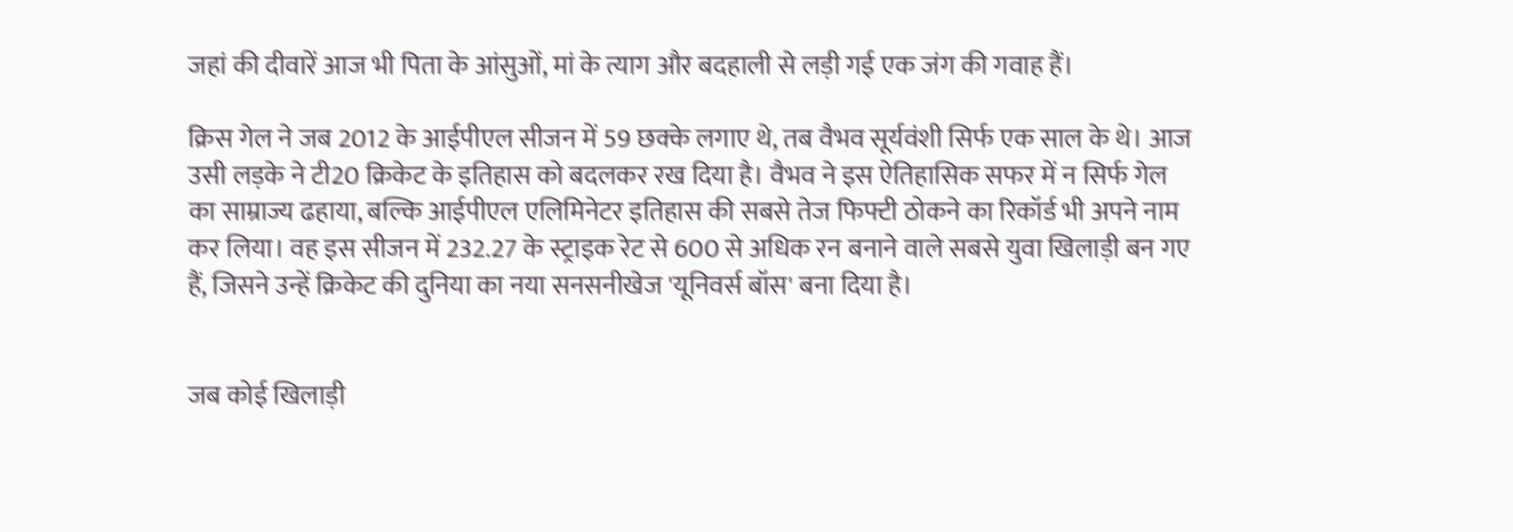जहां की दीवारें आज भी पिता के आंसुओं, मां के त्याग और बदहाली से लड़ी गई एक जंग की गवाह हैं।

क्रिस गेल ने जब 2012 के आईपीएल सीजन में 59 छक्के लगाए थे, तब वैभव सूर्यवंशी सिर्फ एक साल के थे। आज उसी लड़के ने टी20 क्रिकेट के इतिहास को बदलकर रख दिया है। वैभव ने इस ऐतिहासिक सफर में न सिर्फ गेल का साम्राज्य ढहाया, बल्कि आईपीएल एलिमिनेटर इतिहास की सबसे तेज फिफ्टी ठोकने का रिकॉर्ड भी अपने नाम कर लिया। वह इस सीजन में 232.27 के स्ट्राइक रेट से 600 से अधिक रन बनाने वाले सबसे युवा खिलाड़ी बन गए हैं, जिसने उन्हें क्रिकेट की दुनिया का नया सनसनीखेज 'यूनिवर्स बॉस' बना दिया है।


जब कोई खिलाड़ी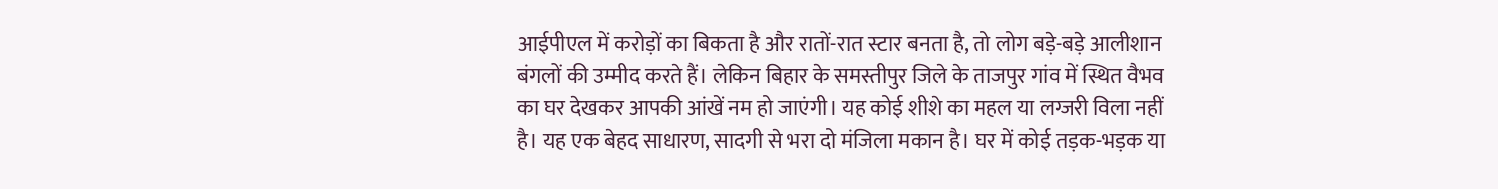आईपीएल में करोड़ों का बिकता है और रातों-रात स्टार बनता है, तो लोग बड़े-बड़े आलीशान बंगलों की उम्मीद करते हैं। लेकिन बिहार के समस्तीपुर जिले के ताजपुर गांव में स्थित वैभव का घर देखकर आपकी आंखें नम हो जाएंगी। यह कोई शीशे का महल या लग्जरी विला नहीं है। यह एक बेहद साधारण, सादगी से भरा दो मंजिला मकान है। घर में कोई तड़क-भड़क या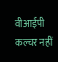वीआईपी कल्चर नहीं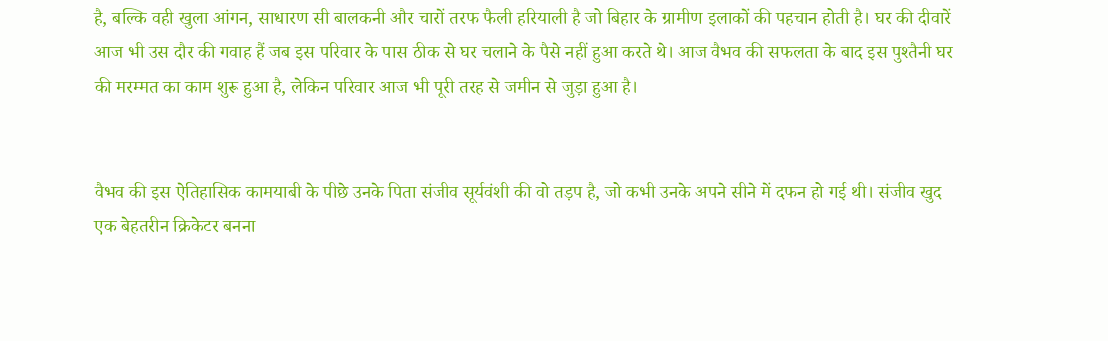है, बल्कि वही खुला आंगन, साधारण सी बालकनी और चारों तरफ फैली हरियाली है जो बिहार के ग्रामीण इलाकों की पहचान होती है। घर की दीवारें आज भी उस दौर की गवाह हैं जब इस परिवार के पास ठीक से घर चलाने के पैसे नहीं हुआ करते थे। आज वैभव की सफलता के बाद इस पुश्तैनी घर की मरम्मत का काम शुरू हुआ है, लेकिन परिवार आज भी पूरी तरह से जमीन से जुड़ा हुआ है।


वैभव की इस ऐतिहासिक कामयाबी के पीछे उनके पिता संजीव सूर्यवंशी की वो तड़प है, जो कभी उनके अपने सीने में दफन हो गई थी। संजीव खुद एक बेहतरीन क्रिकेटर बनना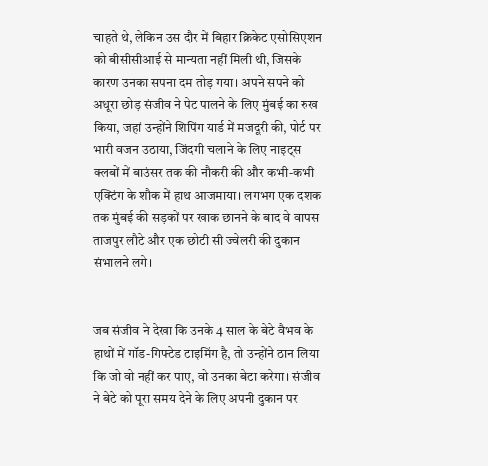चाहते थे, लेकिन उस दौर में बिहार क्रिकेट एसोसिएशन को बीसीसीआई से मान्यता नहीं मिली थी, जिसके कारण उनका सपना दम तोड़ गया। अपने सपने को अधूरा छोड़ संजीव ने पेट पालने के लिए मुंबई का रुख किया, जहां उन्होंने शिपिंग यार्ड में मजदूरी की, पोर्ट पर भारी वजन उठाया, जिंदगी चलाने के लिए नाइट्स क्लबों में बाउंसर तक की नौकरी की और कभी-कभी एक्टिंग के शौक में हाथ आजमाया। लगभग एक दशक तक मुंबई की सड़कों पर खाक छानने के बाद वे वापस ताजपुर लौटे और एक छोटी सी ज्वेलरी की दुकान संभालने लगे।


जब संजीव ने देखा कि उनके 4 साल के बेटे वैभव के हाथों में गॉड-गिफ्टेड टाइमिंग है, तो उन्होंने ठान लिया कि जो वो नहीं कर पाए, वो उनका बेटा करेगा। संजीव ने बेटे को पूरा समय देने के लिए अपनी दुकान पर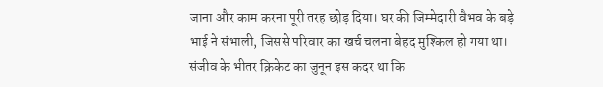जाना और काम करना पूरी तरह छोड़ दिया। घर की जिम्मेदारी वैभव के बड़े भाई ने संभाली, जिससे परिवार का खर्च चलना बेहद मुश्किल हो गया था। संजीव के भीतर क्रिकेट का जुनून इस कदर था कि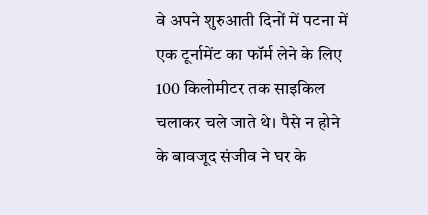वे अपने शुरुआती दिनों में पटना में एक टूर्नामेंट का फॉर्म लेने के लिए 100 किलोमीटर तक साइकिल चलाकर चले जाते थे। पैसे न होने के बावजूद संजीव ने घर के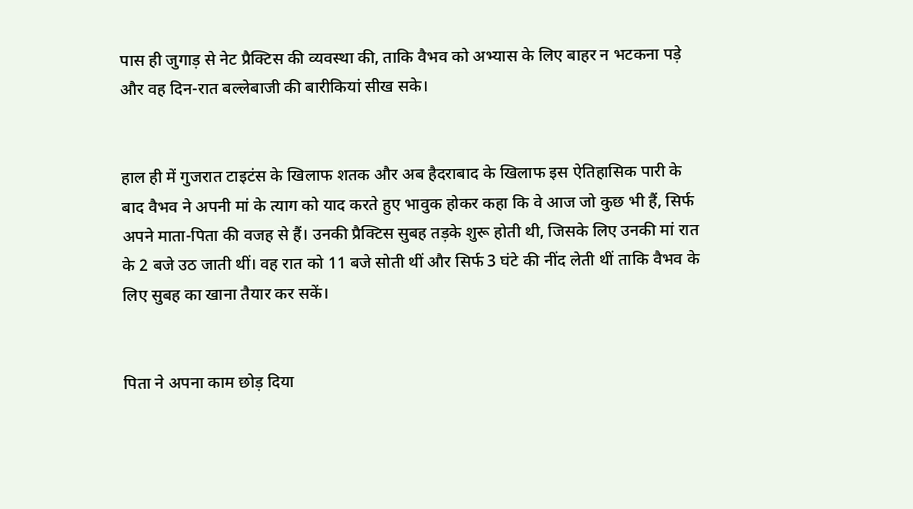पास ही जुगाड़ से नेट प्रैक्टिस की व्यवस्था की, ताकि वैभव को अभ्यास के लिए बाहर न भटकना पड़े और वह दिन-रात बल्लेबाजी की बारीकियां सीख सके।


हाल ही में गुजरात टाइटंस के खिलाफ शतक और अब हैदराबाद के खिलाफ इस ऐतिहासिक पारी के बाद वैभव ने अपनी मां के त्याग को याद करते हुए भावुक होकर कहा कि वे आज जो कुछ भी हैं, सिर्फ अपने माता-पिता की वजह से हैं। उनकी प्रैक्टिस सुबह तड़के शुरू होती थी, जिसके लिए उनकी मां रात के 2 बजे उठ जाती थीं। वह रात को 11 बजे सोती थीं और सिर्फ 3 घंटे की नींद लेती थीं ताकि वैभव के लिए सुबह का खाना तैयार कर सकें।


पिता ने अपना काम छोड़ दिया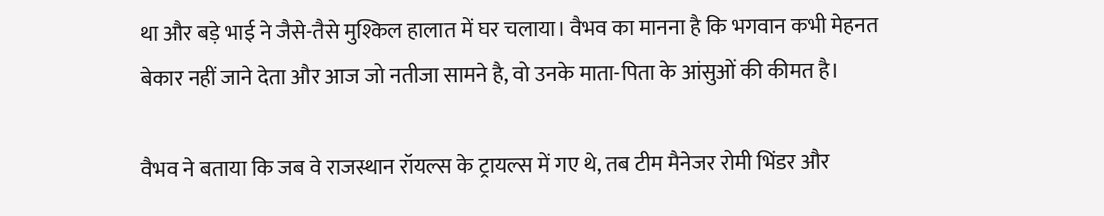था और बड़े भाई ने जैसे-तैसे मुश्किल हालात में घर चलाया। वैभव का मानना है कि भगवान कभी मेहनत बेकार नहीं जाने देता और आज जो नतीजा सामने है, वो उनके माता-पिता के आंसुओं की कीमत है।

वैभव ने बताया कि जब वे राजस्थान रॉयल्स के ट्रायल्स में गए थे, तब टीम मैनेजर रोमी भिंडर और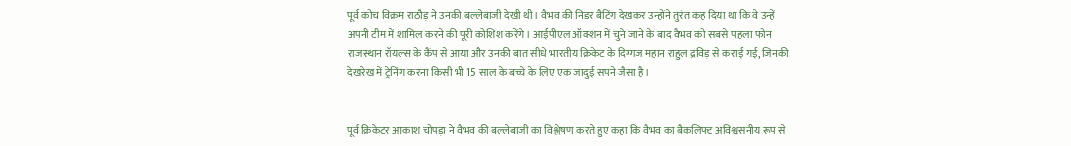पूर्व कोच विक्रम राठौड़ ने उनकी बल्लेबाजी देखी थी। वैभव की निडर बैटिंग देखकर उन्होंने तुरंत कह दिया था कि वे उन्हें अपनी टीम में शामिल करने की पूरी कोशिश करेंगे। आईपीएल ऑक्शन में चुने जाने के बाद वैभव को सबसे पहला फोन राजस्थान रॉयल्स के कैंप से आया और उनकी बात सीधे भारतीय क्रिकेट के दिग्गज महान राहुल द्रविड़ से कराई गई, जिनकी देखरेख में ट्रेनिंग करना किसी भी 15 साल के बच्चे के लिए एक जादुई सपने जैसा है।


पूर्व क्रिकेटर आकाश चोपड़ा ने वैभव की बल्लेबाजी का विश्लेषण करते हुए कहा कि वैभव का बैकलिफ्ट अविश्वसनीय रूप से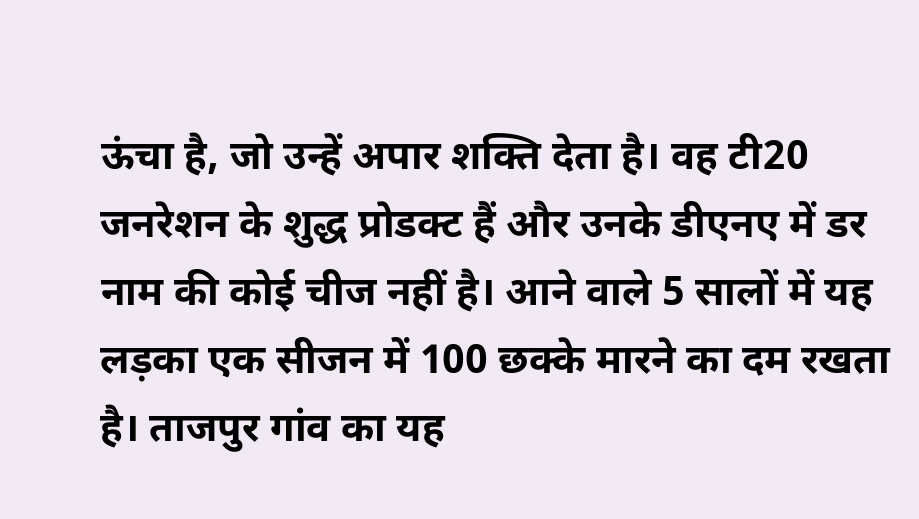ऊंचा है, जो उन्हें अपार शक्ति देता है। वह टी20 जनरेशन के शुद्ध प्रोडक्ट हैं और उनके डीएनए में डर नाम की कोई चीज नहीं है। आने वाले 5 सालों में यह लड़का एक सीजन में 100 छक्के मारने का दम रखता है। ताजपुर गांव का यह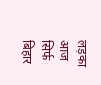लड़का आज सिर्फ बिहार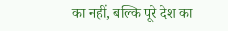का नहीं, बल्कि पूरे देश का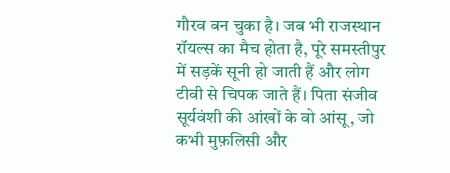गौरव बन चुका है। जब भी राजस्थान रॉयल्स का मैच होता है, पूरे समस्तीपुर में सड़कें सूनी हो जाती हैं और लोग टीवी से चिपक जाते हैं। पिता संजीव सूर्यवंशी की आंखों के वो आंसू, जो कभी मुफ़लिसी और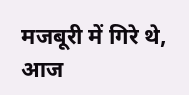मजबूरी में गिरे थे, आज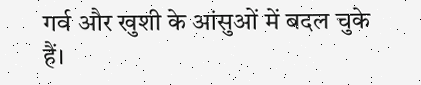गर्व और खुशी के आंसुओं में बदल चुके हैं।